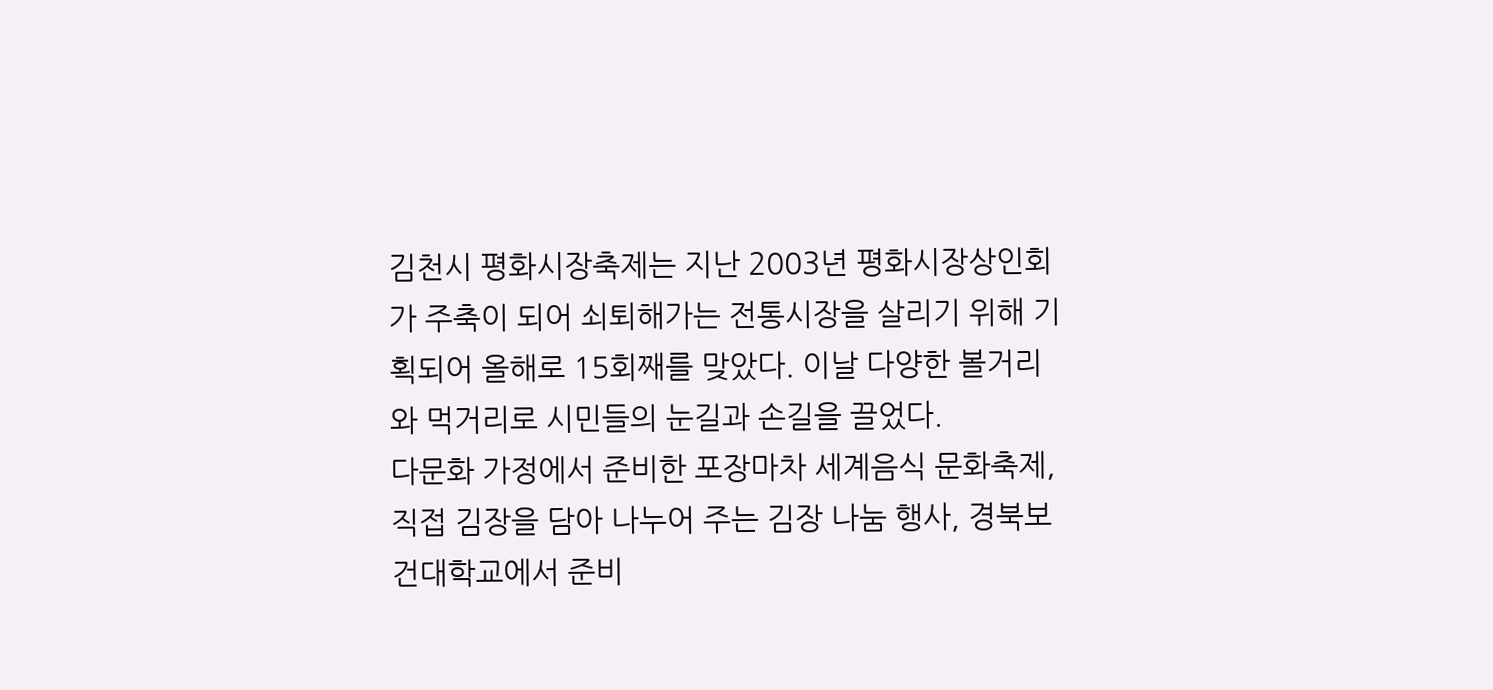김천시 평화시장축제는 지난 2003년 평화시장상인회가 주축이 되어 쇠퇴해가는 전통시장을 살리기 위해 기획되어 올해로 15회째를 맞았다. 이날 다양한 볼거리와 먹거리로 시민들의 눈길과 손길을 끌었다.
다문화 가정에서 준비한 포장마차 세계음식 문화축제, 직접 김장을 담아 나누어 주는 김장 나눔 행사, 경북보건대학교에서 준비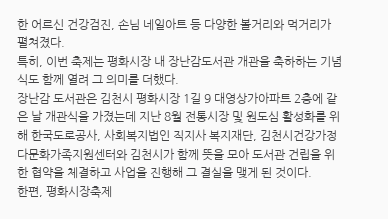한 어르신 건강검진, 손님 네일아트 등 다양한 볼거리와 먹거리가 펼쳐졌다.
특히, 이번 축제는 평화시장 내 장난감도서관 개관을 축하하는 기념식도 함께 열려 그 의미를 더했다.
장난감 도서관은 김천시 평화시장 1길 9 대영상가아파트 2층에 같은 날 개관식을 가졌는데 지난 8월 전통시장 및 원도심 활성화를 위해 한국도로공사, 사회복지법인 직지사 복지재단, 김천시건강가정다문화가족지원센터와 김천시가 함께 뜻을 모아 도서관 건립을 위한 협약을 체결하고 사업을 진행해 그 결실을 맺게 된 것이다.
한편, 평화시장축제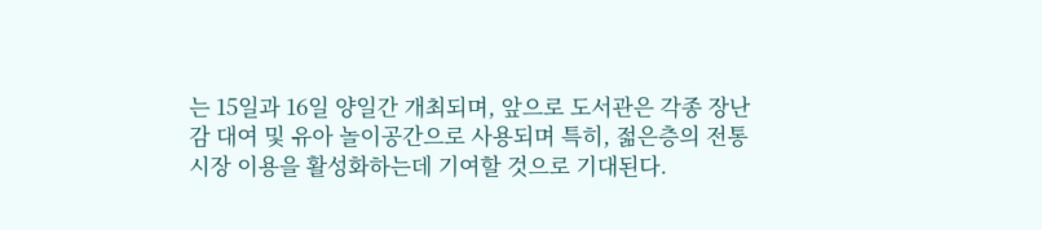는 15일과 16일 양일간 개최되며, 앞으로 도서관은 각종 장난감 대여 및 유아 놀이공간으로 사용되며 특히, 젊은층의 전통시장 이용을 활성화하는데 기여할 것으로 기대된다.